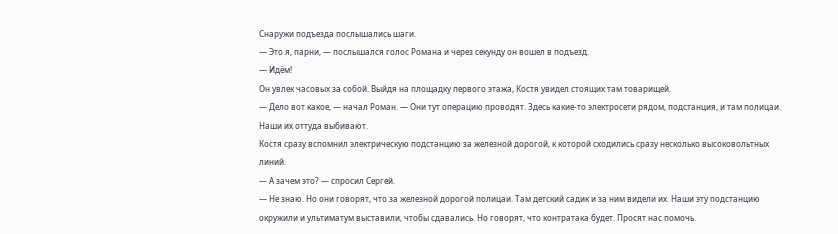Снаружи подъезда послышались шаги.
— Это я, парни, — послышался голос Романа и через секунду он вошел в подъезд.
— Идём!
Он увлек часовых за собой. Выйдя на площадку первого этажа, Костя увидел стоящих там товарищей.
— Дело вот какое, — начал Роман. — Они тут операцию проводят. Здесь какие-то электросети рядом, подстанция, и там полицаи. Наши их оттуда выбивают.
Костя сразу вспомнил электрическую подстанцию за железной дорогой, к которой сходились сразу несколько высоковольтных линий.
— А зачем это? — спросил Сергей.
— Не знаю. Но они говорят, что за железной дорогой полицаи. Там детский садик и за ним видели их. Наши эту подстанцию окружили и ультиматум выставили, чтобы сдавались. Но говорят, что контратака будет. Просят нас помочь.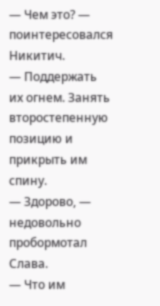— Чем это? — поинтересовался Никитич.
— Поддержать их огнем. Занять второстепенную позицию и прикрыть им спину.
— Здорово, — недовольно пробормотал Слава.
— Что им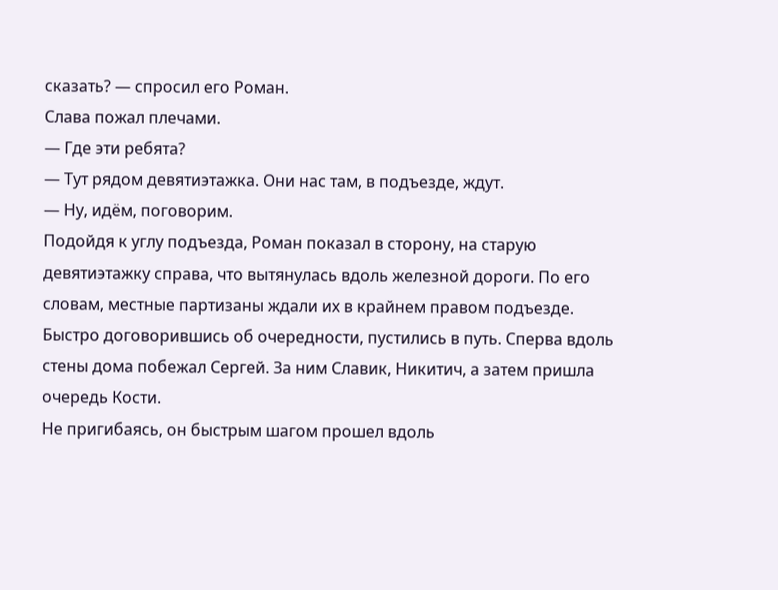сказать? — спросил его Роман.
Слава пожал плечами.
— Где эти ребята?
— Тут рядом девятиэтажка. Они нас там, в подъезде, ждут.
— Ну, идём, поговорим.
Подойдя к углу подъезда, Роман показал в сторону, на старую девятиэтажку справа, что вытянулась вдоль железной дороги. По его словам, местные партизаны ждали их в крайнем правом подъезде.
Быстро договорившись об очередности, пустились в путь. Сперва вдоль стены дома побежал Сергей. За ним Славик, Никитич, а затем пришла очередь Кости.
Не пригибаясь, он быстрым шагом прошел вдоль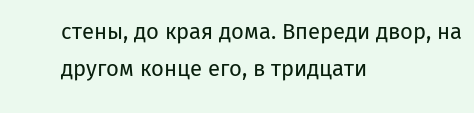стены, до края дома. Впереди двор, на другом конце его, в тридцати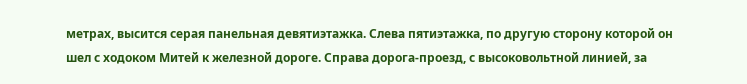метрах, высится серая панельная девятиэтажка. Слева пятиэтажка, по другую сторону которой он шел с ходоком Митей к железной дороге. Справа дорога-проезд, с высоковольтной линией, за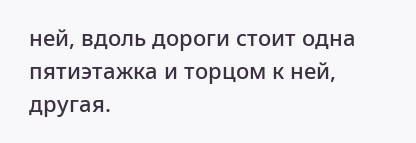ней, вдоль дороги стоит одна пятиэтажка и торцом к ней, другая.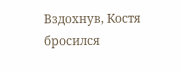Вздохнув, Костя бросился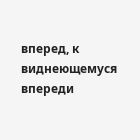вперед, к виднеющемуся впереди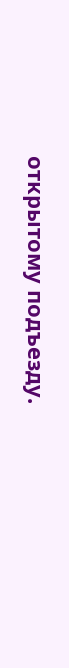открытому подъезду.